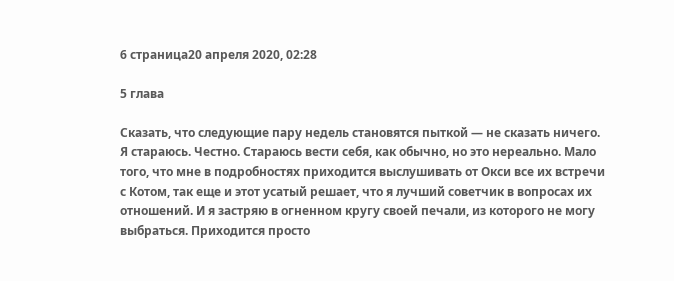6 страница20 апреля 2020, 02:28

5 глава

Сказать, что следующие пару недель становятся пыткой — не сказать ничего. Я стараюсь. Честно. Стараюсь вести себя, как обычно, но это нереально. Мало того, что мне в подробностях приходится выслушивать от Окси все их встречи с Котом, так еще и этот усатый решает, что я лучший советчик в вопросах их отношений. И я застряю в огненном кругу своей печали, из которого не могу выбраться. Приходится просто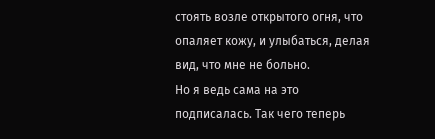стоять возле открытого огня, что опаляет кожу, и улыбаться, делая вид, что мне не больно.
Но я ведь сама на это подписалась. Так чего теперь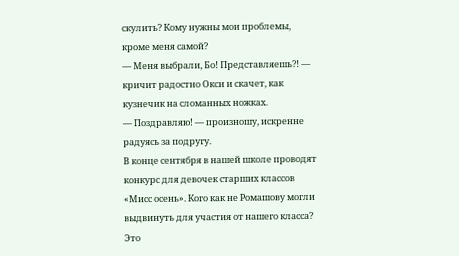скулить? Кому нужны мои проблемы, кроме меня самой?
— Меня выбрали, Бо! Представляешь?! — кричит радостно Окси и скачет, как кузнечик на сломанных ножках.
— Поздравляю! — произношу, искренне радуясь за подругу.
В конце сентября в нашей школе проводят конкурс для девочек старших классов «Мисс осень». Кого как не Ромашову могли выдвинуть для участия от нашего класса? Это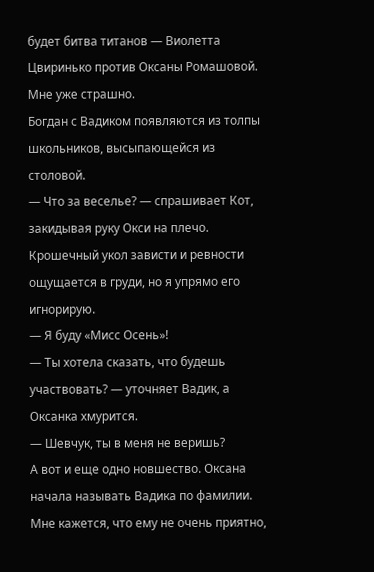будет битва титанов — Виолетта Цвиринько против Оксаны Ромашовой. Мне уже страшно.
Богдан с Вадиком появляются из толпы школьников, высыпающейся из столовой.
— Что за веселье? — спрашивает Кот, закидывая руку Окси на плечо.
Крошечный укол зависти и ревности ощущается в груди, но я упрямо его игнорирую.
— Я буду «Мисс Осень»!
— Ты хотела сказать, что будешь участвовать? — уточняет Вадик, а Оксанка хмурится.
— Шевчук, ты в меня не веришь?
А вот и еще одно новшество. Оксана начала называть Вадика по фамилии. Мне кажется, что ему не очень приятно,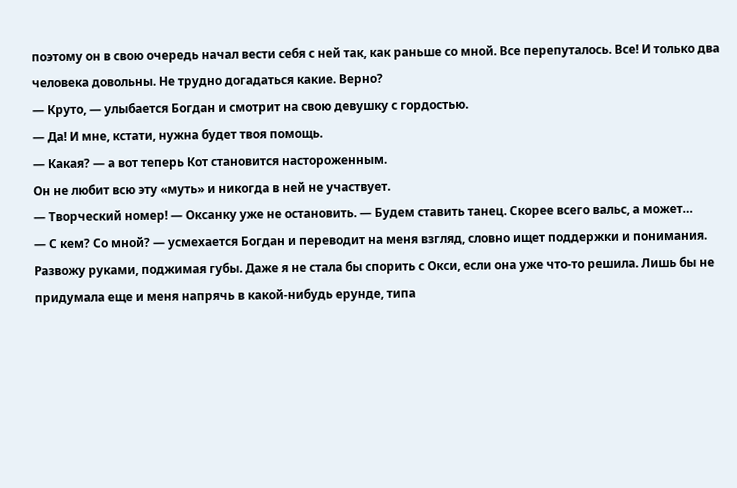поэтому он в свою очередь начал вести себя с ней так, как раньше со мной. Все перепуталось. Все! И только два человека довольны. Не трудно догадаться какие. Верно?
— Круто, — улыбается Богдан и смотрит на свою девушку с гордостью.
— Да! И мне, кстати, нужна будет твоя помощь.
— Какая? — а вот теперь Кот становится настороженным.
Он не любит всю эту «муть» и никогда в ней не участвует.
— Творческий номер! — Оксанку уже не остановить. — Будем ставить танец. Скорее всего вальс, а может…
— С кем? Со мной? — усмехается Богдан и переводит на меня взгляд, словно ищет поддержки и понимания.
Развожу руками, поджимая губы. Даже я не стала бы спорить с Окси, если она уже что-то решила. Лишь бы не придумала еще и меня напрячь в какой-нибудь ерунде, типа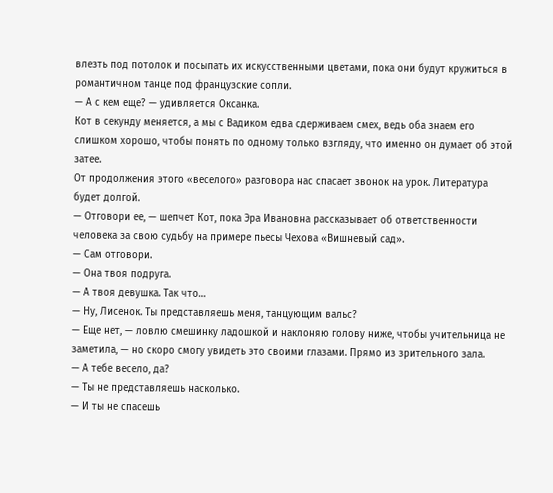влезть под потолок и посыпать их искусственными цветами, пока они будут кружиться в романтичном танце под французские сопли.
— А с кем еще? — удивляется Оксанка.
Кот в секунду меняется, а мы с Вадиком едва сдерживаем смех, ведь оба знаем его слишком хорошо, чтобы понять по одному только взгляду, что именно он думает об этой затее.
От продолжения этого «веселого» разговора нас спасает звонок на урок. Литература будет долгой.
— Отговори ее, — шепчет Кот, пока Эра Ивановна рассказывает об ответственности человека за свою судьбу на примере пьесы Чехова «Вишневый сад».
— Сам отговори.
— Она твоя подруга.
— А твоя девушка. Так что…
— Ну, Лисенок. Ты представляешь меня, танцующим вальс?
— Еще нет, — ловлю смешинку ладошкой и наклоняю голову ниже, чтобы учительница не заметила, — но скоро смогу увидеть это своими глазами. Прямо из зрительного зала.
— А тебе весело, да?
— Ты не представляешь насколько.
— И ты не спасешь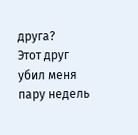друга?
Этот друг убил меня пару недель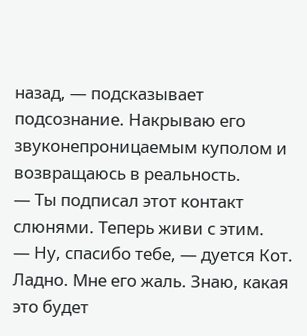назад, — подсказывает подсознание. Накрываю его звуконепроницаемым куполом и возвращаюсь в реальность.
— Ты подписал этот контакт слюнями. Теперь живи с этим.
— Ну, спасибо тебе, — дуется Кот.
Ладно. Мне его жаль. Знаю, какая это будет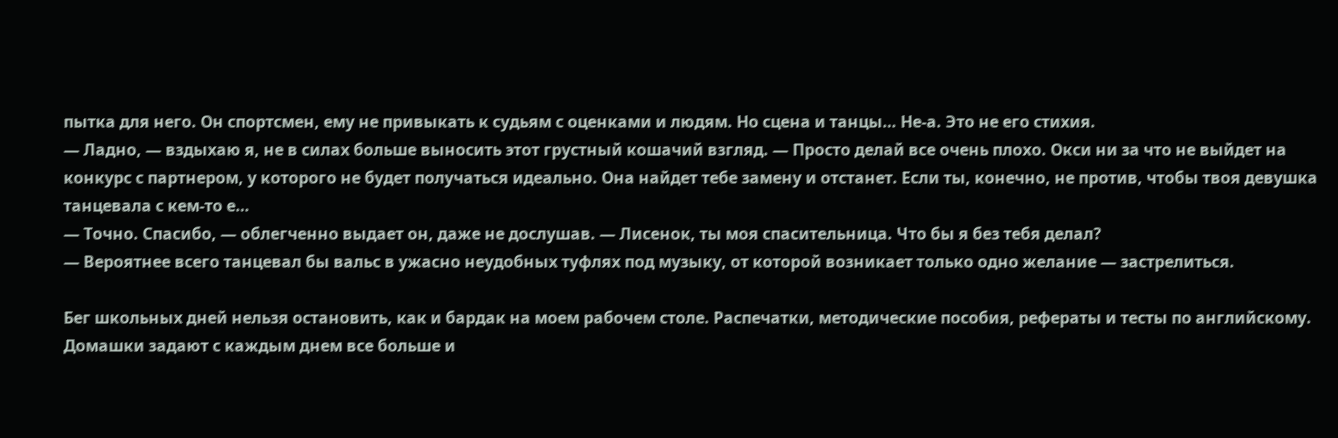пытка для него. Он спортсмен, ему не привыкать к судьям с оценками и людям. Но сцена и танцы… Не-а. Это не его стихия.
— Ладно, — вздыхаю я, не в силах больше выносить этот грустный кошачий взгляд. — Просто делай все очень плохо. Окси ни за что не выйдет на конкурс с партнером, у которого не будет получаться идеально. Она найдет тебе замену и отстанет. Если ты, конечно, не против, чтобы твоя девушка танцевала с кем-то е…
— Точно. Спасибо, — облегченно выдает он, даже не дослушав. — Лисенок, ты моя спасительница. Что бы я без тебя делал?
— Вероятнее всего танцевал бы вальс в ужасно неудобных туфлях под музыку, от которой возникает только одно желание — застрелиться.

Бег школьных дней нельзя остановить, как и бардак на моем рабочем столе. Распечатки, методические пособия, рефераты и тесты по английскому. Домашки задают с каждым днем все больше и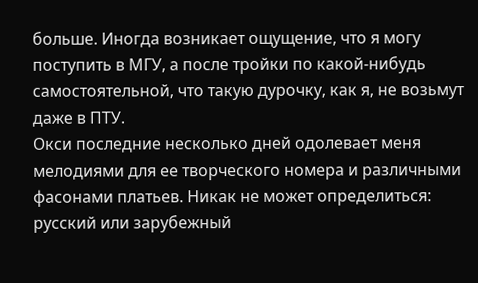больше. Иногда возникает ощущение, что я могу поступить в МГУ, а после тройки по какой-нибудь самостоятельной, что такую дурочку, как я, не возьмут даже в ПТУ.
Окси последние несколько дней одолевает меня мелодиями для ее творческого номера и различными фасонами платьев. Никак не может определиться: русский или зарубежный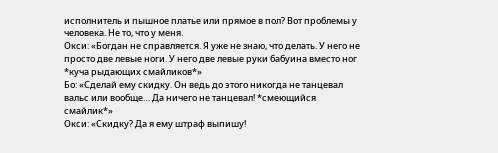исполнитель и пышное платье или прямое в пол? Вот проблемы у человека. Не то, что у меня.
Окси: «Богдан не справляется. Я уже не знаю, что делать. У него не просто две левые ноги. У него две левые руки бабуина вместо ног *куча рыдающих смайликов*»
Бо: «Сделай ему скидку. Он ведь до этого никогда не танцевал вальс или вообще… Да ничего не танцевал! *смеющийся смайлик*»
Окси: «Скидку? Да я ему штраф выпишу!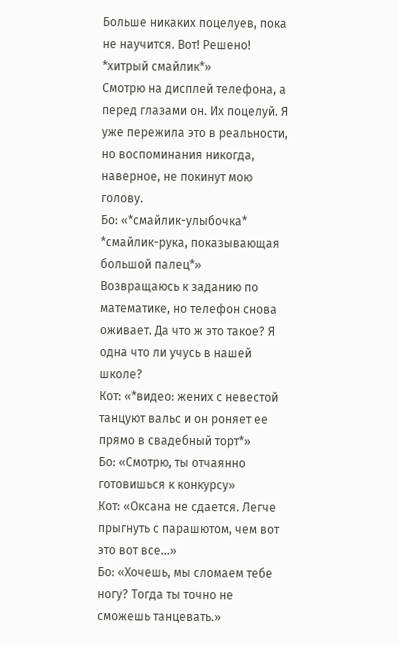Больше никаких поцелуев, пока не научится. Вот! Решено! *хитрый смайлик*»
Смотрю на дисплей телефона, а перед глазами он. Их поцелуй. Я уже пережила это в реальности, но воспоминания никогда, наверное, не покинут мою голову.
Бо: «*смайлик-улыбочка* *смайлик-рука, показывающая большой палец*»
Возвращаюсь к заданию по математике, но телефон снова оживает. Да что ж это такое? Я одна что ли учусь в нашей школе?
Кот: «*видео: жених с невестой танцуют вальс и он роняет ее прямо в свадебный торт*»
Бо: «Смотрю, ты отчаянно готовишься к конкурсу»
Кот: «Оксана не сдается. Легче прыгнуть с парашютом, чем вот это вот все...»
Бо: «Хочешь, мы сломаем тебе ногу? Тогда ты точно не сможешь танцевать.»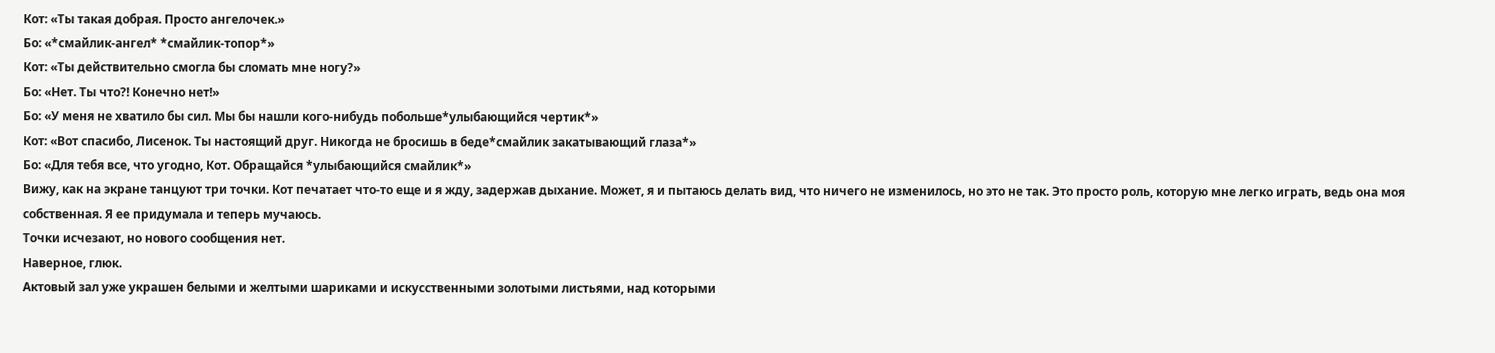Кот: «Ты такая добрая. Просто ангелочек.»
Бо: «*смайлик-ангел* *смайлик-топор*»
Кот: «Ты действительно смогла бы сломать мне ногу?»
Бо: «Нет. Ты что?! Конечно нет!»
Бо: «У меня не хватило бы сил. Мы бы нашли кого-нибудь побольше*улыбающийся чертик*»
Кот: «Вот спасибо, Лисенок. Ты настоящий друг. Никогда не бросишь в беде*смайлик закатывающий глаза*»
Бо: «Для тебя все, что угодно, Кот. Обращайся *улыбающийся смайлик*»
Вижу, как на экране танцуют три точки. Кот печатает что-то еще и я жду, задержав дыхание. Может, я и пытаюсь делать вид, что ничего не изменилось, но это не так. Это просто роль, которую мне легко играть, ведь она моя собственная. Я ее придумала и теперь мучаюсь.
Точки исчезают, но нового сообщения нет.
Наверное, глюк.
Актовый зал уже украшен белыми и желтыми шариками и искусственными золотыми листьями, над которыми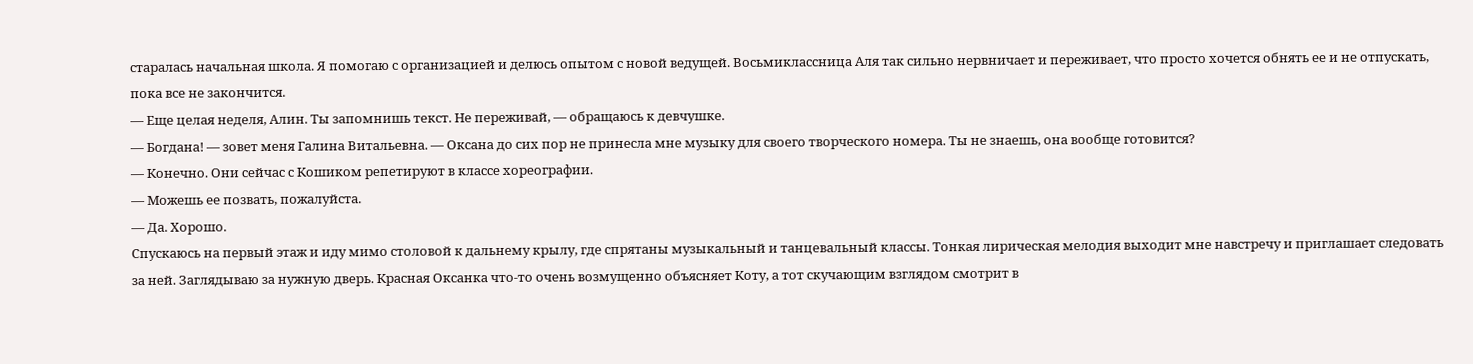старалась начальная школа. Я помогаю с организацией и делюсь опытом с новой ведущей. Восьмиклассница Аля так сильно нервничает и переживает, что просто хочется обнять ее и не отпускать, пока все не закончится.
— Еще целая неделя, Алин. Ты запомнишь текст. Не переживай, — обращаюсь к девчушке.
— Богдана! — зовет меня Галина Витальевна. — Оксана до сих пор не принесла мне музыку для своего творческого номера. Ты не знаешь, она вообще готовится?
— Конечно. Они сейчас с Кошиком репетируют в классе хореографии.
— Можешь ее позвать, пожалуйста.
— Да. Хорошо.
Спускаюсь на первый этаж и иду мимо столовой к дальнему крылу, где спрятаны музыкальный и танцевальный классы. Тонкая лирическая мелодия выходит мне навстречу и приглашает следовать за ней. Заглядываю за нужную дверь. Красная Оксанка что-то очень возмущенно объясняет Коту, а тот скучающим взглядом смотрит в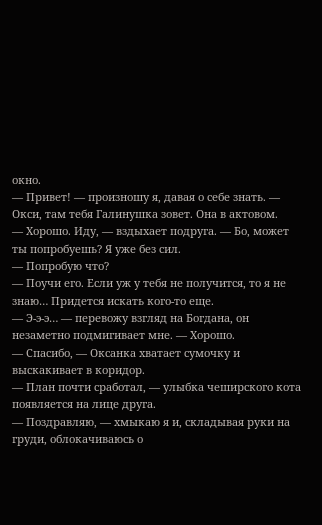окно.
— Привет! — произношу я, давая о себе знать. — Окси, там тебя Галинушка зовет. Она в актовом.
— Хорошо. Иду, — вздыхает подруга. — Бо, может ты попробуешь? Я уже без сил.
— Попробую что?
— Поучи его. Если уж у тебя не получится, то я не знаю… Придется искать кого-то еще.
— Э-э-э… — перевожу взгляд на Богдана, он незаметно подмигивает мне. — Хорошо.
— Спасибо, — Оксанка хватает сумочку и выскакивает в коридор.
— План почти сработал, — улыбка чеширского кота появляется на лице друга.
— Поздравляю, — хмыкаю я и, складывая руки на груди, облокачиваюсь о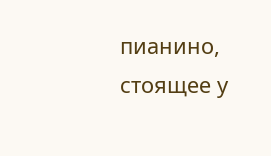пианино, стоящее у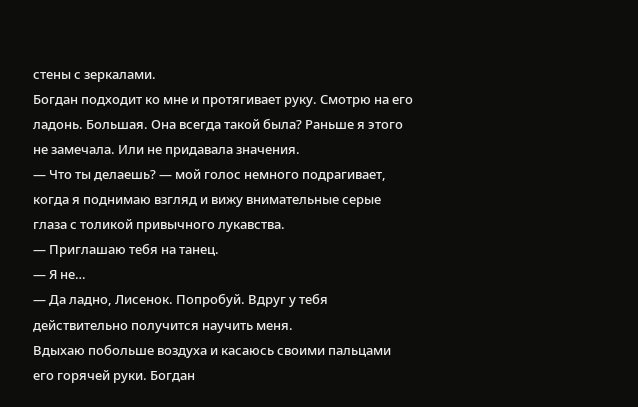стены с зеркалами.
Богдан подходит ко мне и протягивает руку. Смотрю на его ладонь. Большая. Она всегда такой была? Раньше я этого не замечала. Или не придавала значения.
— Что ты делаешь? — мой голос немного подрагивает, когда я поднимаю взгляд и вижу внимательные серые глаза с толикой привычного лукавства.
— Приглашаю тебя на танец.
— Я не…
— Да ладно, Лисенок. Попробуй. Вдруг у тебя действительно получится научить меня.
Вдыхаю побольше воздуха и касаюсь своими пальцами его горячей руки. Богдан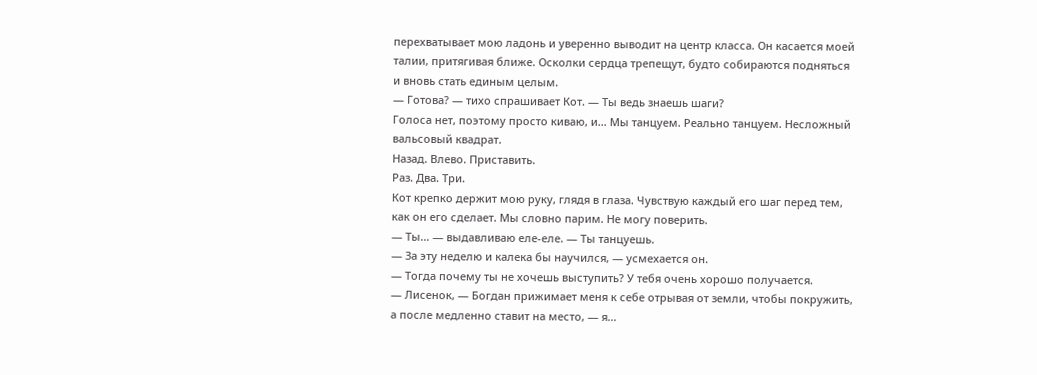перехватывает мою ладонь и уверенно выводит на центр класса. Он касается моей талии, притягивая ближе. Осколки сердца трепещут, будто собираются подняться и вновь стать единым целым.
— Готова? — тихо спрашивает Кот. — Ты ведь знаешь шаги?
Голоса нет, поэтому просто киваю, и… Мы танцуем. Реально танцуем. Несложный вальсовый квадрат.
Назад. Влево. Приставить.
Раз. Два. Три.
Кот крепко держит мою руку, глядя в глаза. Чувствую каждый его шаг перед тем, как он его сделает. Мы словно парим. Не могу поверить.
— Ты… — выдавливаю еле-еле. — Ты танцуешь.
— За эту неделю и калека бы научился, — усмехается он.
— Тогда почему ты не хочешь выступить? У тебя очень хорошо получается.
— Лисенок, — Богдан прижимает меня к себе отрывая от земли, чтобы покружить, а после медленно ставит на место, — я…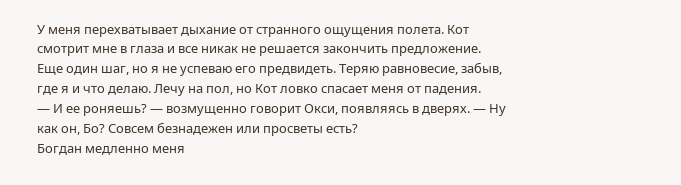У меня перехватывает дыхание от странного ощущения полета. Кот смотрит мне в глаза и все никак не решается закончить предложение.
Еще один шаг, но я не успеваю его предвидеть. Теряю равновесие, забыв, где я и что делаю. Лечу на пол, но Кот ловко спасает меня от падения.
— И ее роняешь? — возмущенно говорит Окси, появляясь в дверях. — Ну как он, Бо? Совсем безнадежен или просветы есть?
Богдан медленно меня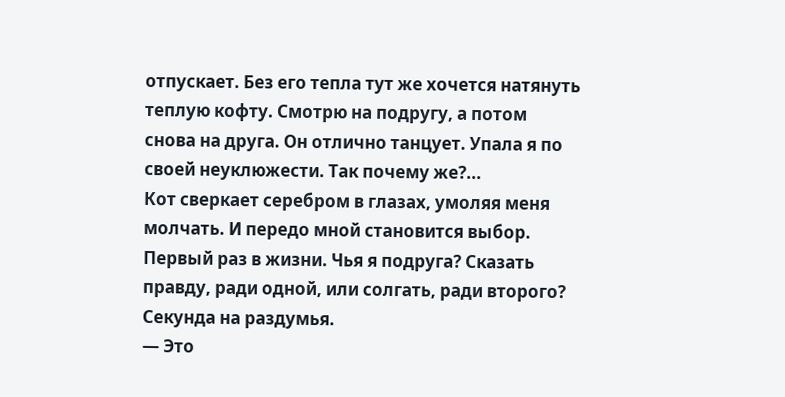отпускает. Без его тепла тут же хочется натянуть теплую кофту. Смотрю на подругу, а потом снова на друга. Он отлично танцует. Упала я по своей неуклюжести. Так почему же?...
Кот сверкает серебром в глазах, умоляя меня молчать. И передо мной становится выбор. Первый раз в жизни. Чья я подруга? Сказать правду, ради одной, или солгать, ради второго?
Секунда на раздумья.
— Это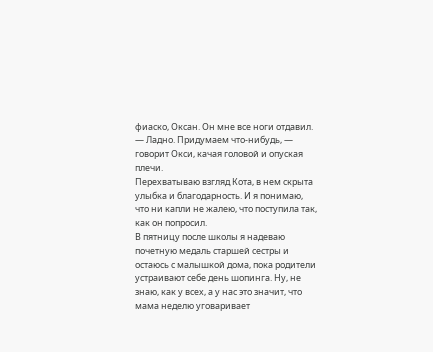фиаско, Оксан. Он мне все ноги отдавил.
— Ладно. Придумаем что-нибудь, — говорит Окси, качая головой и опуская плечи.
Перехватываю взгляд Кота, в нем скрыта улыбка и благодарность. И я понимаю, что ни капли не жалею, что поступила так, как он попросил.
В пятницу после школы я надеваю почетную медаль старшей сестры и остаюсь с малышкой дома, пока родители устраивают себе день шопинга. Ну, не знаю, как у всех, а у нас это значит, что мама неделю уговаривает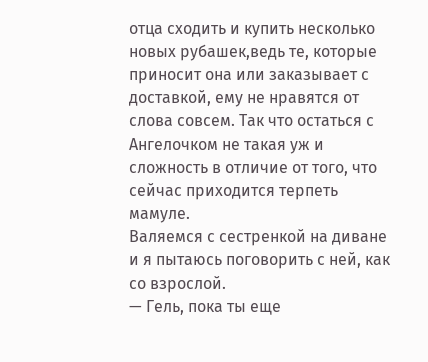отца сходить и купить несколько новых рубашек,ведь те, которые приносит она или заказывает с доставкой, ему не нравятся от слова совсем. Так что остаться с Ангелочком не такая уж и сложность в отличие от того, что сейчас приходится терпеть мамуле.
Валяемся с сестренкой на диване и я пытаюсь поговорить с ней, как со взрослой.
— Гель, пока ты еще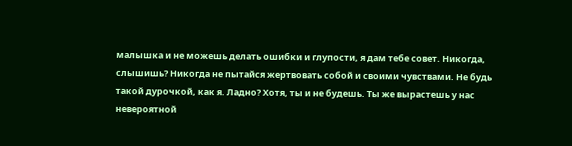малышка и не можешь делать ошибки и глупости, я дам тебе совет. Никогда, слышишь? Никогда не пытайся жертвовать собой и своими чувствами. Не будь такой дурочкой, как я. Ладно? Хотя, ты и не будешь. Ты же вырастешь у нас невероятной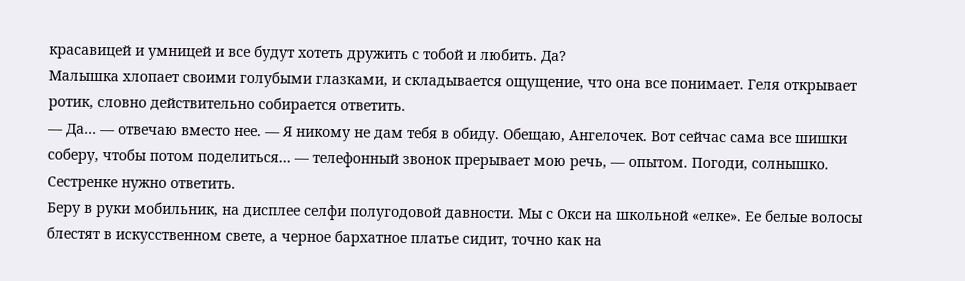красавицей и умницей и все будут хотеть дружить с тобой и любить. Да?
Малышка хлопает своими голубыми глазками, и складывается ощущение, что она все понимает. Геля открывает ротик, словно действительно собирается ответить.
— Да… — отвечаю вместо нее. — Я никому не дам тебя в обиду. Обещаю, Ангелочек. Вот сейчас сама все шишки соберу, чтобы потом поделиться… — телефонный звонок прерывает мою речь, — опытом. Погоди, солнышко. Сестренке нужно ответить.
Беру в руки мобильник, на дисплее селфи полугодовой давности. Мы с Окси на школьной «елке». Ее белые волосы блестят в искусственном свете, а черное бархатное платье сидит, точно как на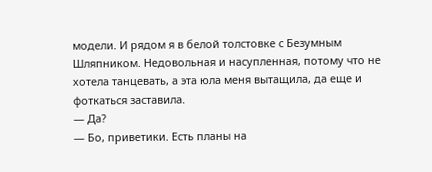модели. И рядом я в белой толстовке с Безумным Шляпником. Недовольная и насупленная, потому что не хотела танцевать, а эта юла меня вытащила, да еще и фоткаться заставила.
— Да?
— Бо, приветики. Есть планы на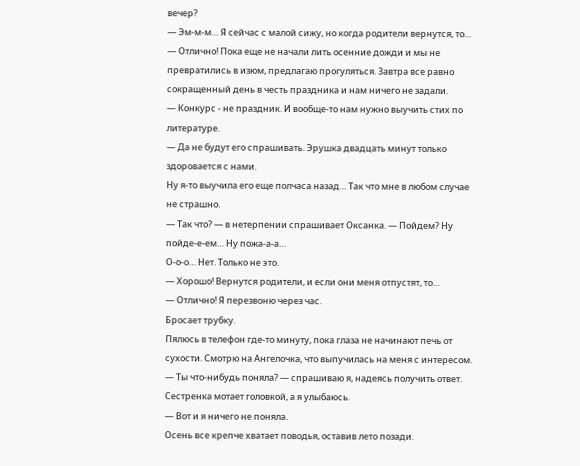вечер?
— Эм-м-м… Я сейчас с малой сижу, но когда родители вернутся, то…
— Отлично! Пока еще не начали лить осенние дожди и мы не превратились в изюм, предлагаю прогуляться. Завтра все равно сокращенный день в честь праздника и нам ничего не задали.
— Конкурс - не праздник. И вообще-то нам нужно выучить стих по литературе.
— Да не будут его спрашивать. Эрушка двадцать минут только здоровается с нами.
Ну я-то выучила его еще полчаса назад… Так что мне в любом случае не страшно.
— Так что? — в нетерпении спрашивает Оксанка. — Пойдем? Ну пойде-е-ем… Ну пожа-а-а…
О-о-о… Нет. Только не это.
— Хорошо! Вернутся родители, и если они меня отпустят, то…
— Отлично! Я перезвоню через час.
Бросает трубку.
Пялюсь в телефон где-то минуту, пока глаза не начинают печь от сухости. Смотрю на Ангелочка, что выпучилась на меня с интересом.
— Ты что-нибудь поняла? — спрашиваю я, надеясь получить ответ.
Сестренка мотает головкой, а я улыбаюсь.
— Вот и я ничего не поняла.
Осень все крепче хватает поводья, оставив лето позади.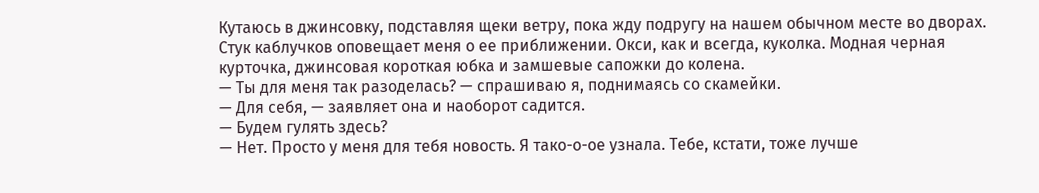Кутаюсь в джинсовку, подставляя щеки ветру, пока жду подругу на нашем обычном месте во дворах. Стук каблучков оповещает меня о ее приближении. Окси, как и всегда, куколка. Модная черная курточка, джинсовая короткая юбка и замшевые сапожки до колена.
— Ты для меня так разоделась? — спрашиваю я, поднимаясь со скамейки.
— Для себя, — заявляет она и наоборот садится.
— Будем гулять здесь?
— Нет. Просто у меня для тебя новость. Я тако-о-ое узнала. Тебе, кстати, тоже лучше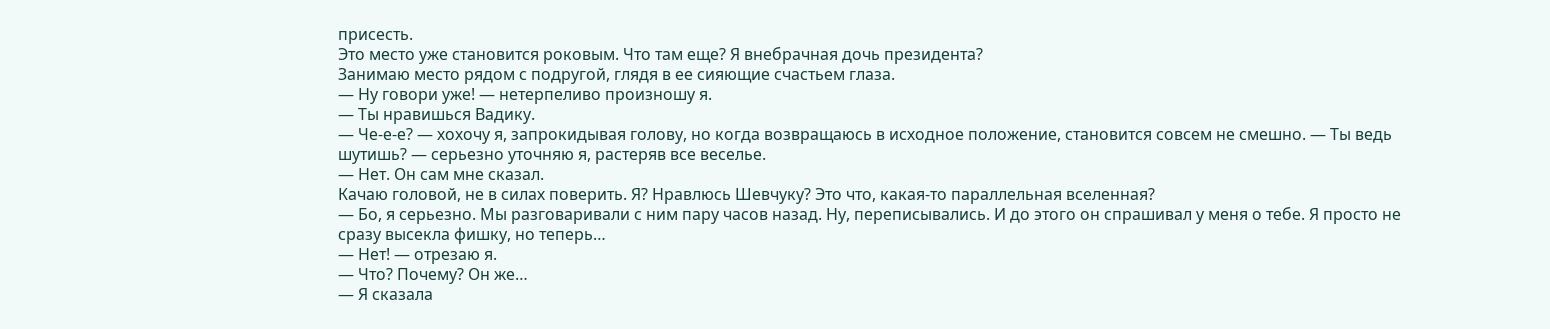присесть.
Это место уже становится роковым. Что там еще? Я внебрачная дочь президента?
Занимаю место рядом с подругой, глядя в ее сияющие счастьем глаза.
— Ну говори уже! — нетерпеливо произношу я.
— Ты нравишься Вадику.
— Че-е-е? — хохочу я, запрокидывая голову, но когда возвращаюсь в исходное положение, становится совсем не смешно. — Ты ведь шутишь? — серьезно уточняю я, растеряв все веселье.
— Нет. Он сам мне сказал.
Качаю головой, не в силах поверить. Я? Нравлюсь Шевчуку? Это что, какая-то параллельная вселенная?
— Бо, я серьезно. Мы разговаривали с ним пару часов назад. Ну, переписывались. И до этого он спрашивал у меня о тебе. Я просто не сразу высекла фишку, но теперь…
— Нет! — отрезаю я.
— Что? Почему? Он же…
— Я сказала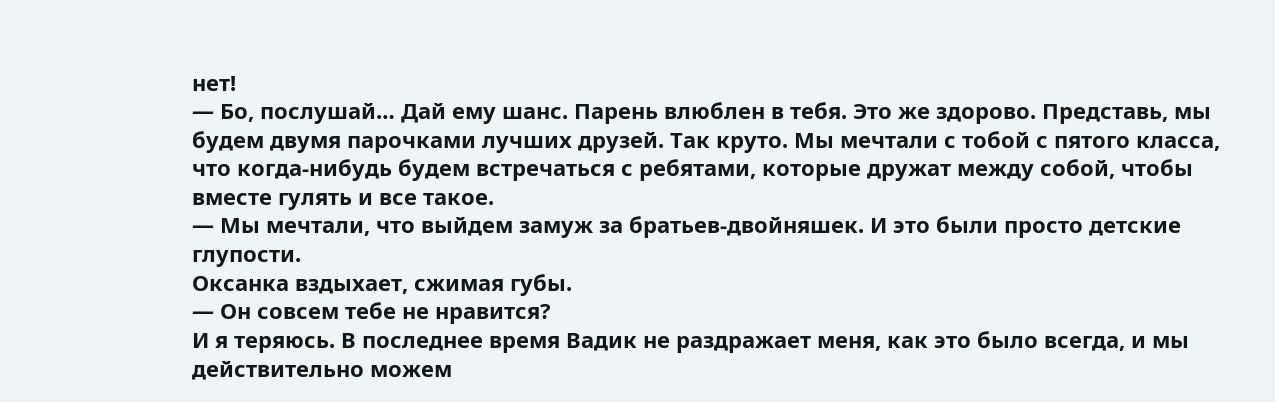нет!
— Бо, послушай… Дай ему шанс. Парень влюблен в тебя. Это же здорово. Представь, мы будем двумя парочками лучших друзей. Так круто. Мы мечтали с тобой с пятого класса, что когда-нибудь будем встречаться с ребятами, которые дружат между собой, чтобы вместе гулять и все такое.
— Мы мечтали, что выйдем замуж за братьев-двойняшек. И это были просто детские глупости.
Оксанка вздыхает, сжимая губы.
— Он совсем тебе не нравится?
И я теряюсь. В последнее время Вадик не раздражает меня, как это было всегда, и мы действительно можем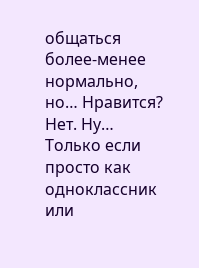общаться более-менее нормально, но… Нравится? Нет. Ну… Только если просто как одноклассник или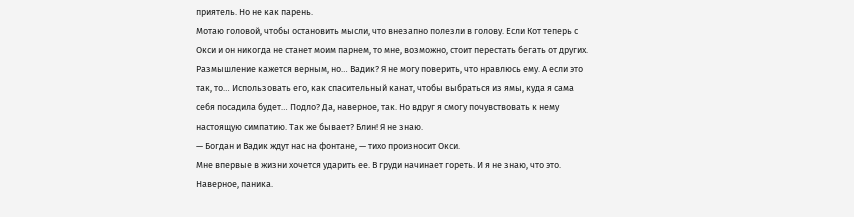приятель. Но не как парень.
Мотаю головой, чтобы остановить мысли, что внезапно полезли в голову. Если Кот теперь с Окси и он никогда не станет моим парнем, то мне, возможно, стоит перестать бегать от других. Размышление кажется верным, но… Вадик? Я не могу поверить, что нравлюсь ему. А если это так, то… Использовать его, как спасительный канат, чтобы выбраться из ямы, куда я сама себя посадила будет… Подло? Да, наверное, так. Но вдруг я смогу почувствовать к нему настоящую симпатию. Так же бывает? Блин! Я не знаю.
— Богдан и Вадик ждут нас на фонтане, — тихо произносит Окси.
Мне впервые в жизни хочется ударить ее. В груди начинает гореть. И я не знаю, что это. Наверное, паника.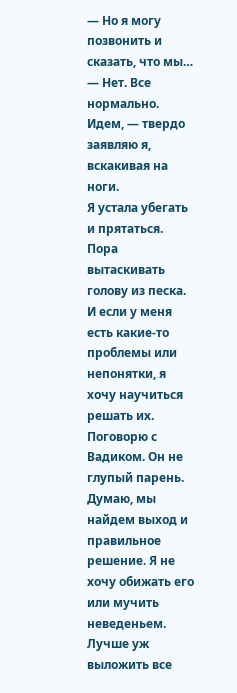— Но я могу позвонить и сказать, что мы…
— Нет. Все нормально. Идем, — твердо заявляю я, вскакивая на ноги.
Я устала убегать и прятаться. Пора вытаскивать голову из песка. И если у меня есть какие-то проблемы или непонятки, я хочу научиться решать их. Поговорю с Вадиком. Он не глупый парень. Думаю, мы найдем выход и правильное решение. Я не хочу обижать его или мучить неведеньем. Лучше уж выложить все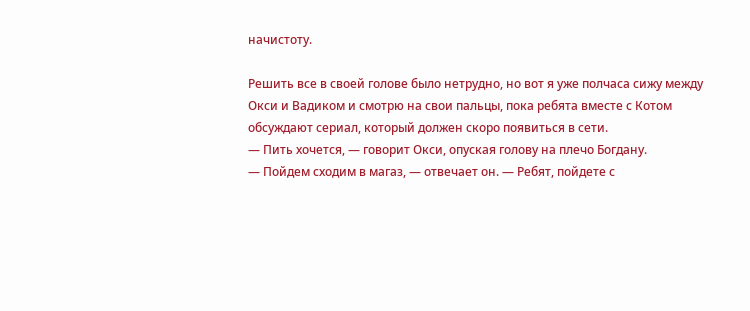начистоту.

Решить все в своей голове было нетрудно, но вот я уже полчаса сижу между Окси и Вадиком и смотрю на свои пальцы, пока ребята вместе с Котом обсуждают сериал, который должен скоро появиться в сети.
— Пить хочется, — говорит Окси, опуская голову на плечо Богдану.
— Пойдем сходим в магаз, — отвечает он. — Ребят, пойдете с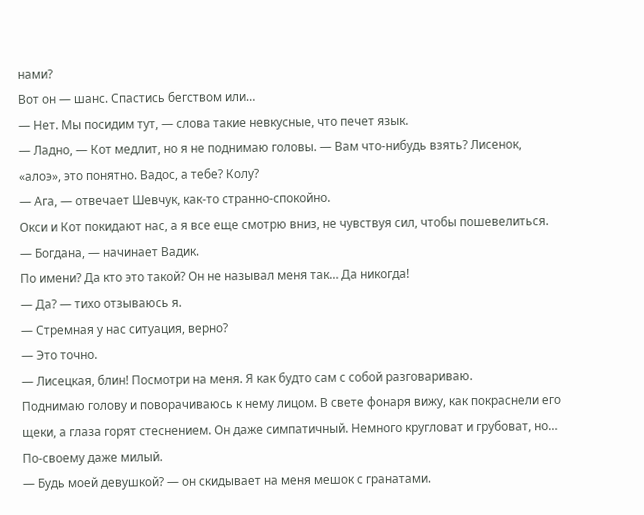нами?
Вот он — шанс. Спастись бегством или…
— Нет. Мы посидим тут, — слова такие невкусные, что печет язык.
— Ладно, — Кот медлит, но я не поднимаю головы. — Вам что-нибудь взять? Лисенок, «алоэ», это понятно. Вадос, а тебе? Колу?
— Ага, — отвечает Шевчук, как-то странно-спокойно.
Окси и Кот покидают нас, а я все еще смотрю вниз, не чувствуя сил, чтобы пошевелиться.
— Богдана, — начинает Вадик.
По имени? Да кто это такой? Он не называл меня так… Да никогда!
— Да? — тихо отзываюсь я.
— Стремная у нас ситуация, верно?
— Это точно.
— Лисецкая, блин! Посмотри на меня. Я как будто сам с собой разговариваю.
Поднимаю голову и поворачиваюсь к нему лицом. В свете фонаря вижу, как покраснели его щеки, а глаза горят стеснением. Он даже симпатичный. Немного кругловат и грубоват, но… По-своему даже милый.
— Будь моей девушкой? — он скидывает на меня мешок с гранатами.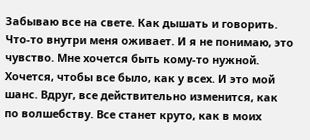Забываю все на свете. Как дышать и говорить. Что-то внутри меня оживает. И я не понимаю, это чувство. Мне хочется быть кому-то нужной. Хочется, чтобы все было, как у всех. И это мой шанс. Вдруг, все действительно изменится, как по волшебству. Все станет круто, как в моих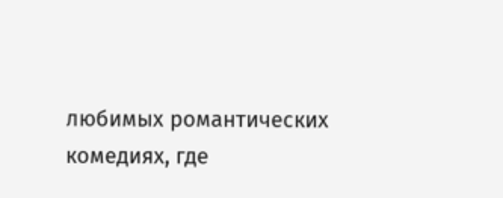любимых романтических комедиях, где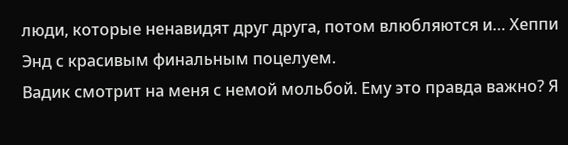люди, которые ненавидят друг друга, потом влюбляются и… Хеппи Энд с красивым финальным поцелуем.
Вадик смотрит на меня с немой мольбой. Ему это правда важно? Я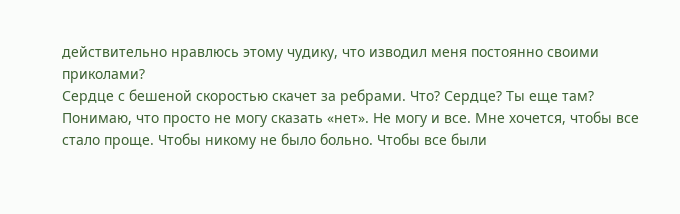действительно нравлюсь этому чудику, что изводил меня постоянно своими приколами?
Сердце с бешеной скоростью скачет за ребрами. Что? Сердце? Ты еще там?
Понимаю, что просто не могу сказать «нет». Не могу и все. Мне хочется, чтобы все стало проще. Чтобы никому не было больно. Чтобы все были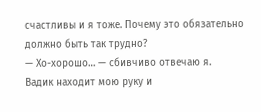счастливы и я тоже. Почему это обязательно должно быть так трудно?
— Хо-хорошо… — сбивчиво отвечаю я.
Вадик находит мою руку и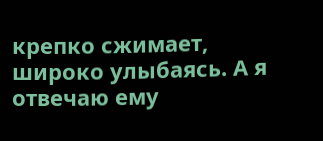крепко сжимает, широко улыбаясь. А я отвечаю ему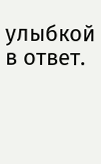улыбкой в ответ.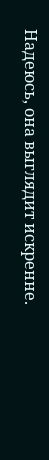Надеюсь, она выглядит искренне.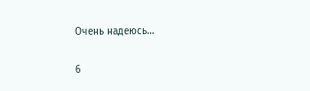Очень надеюсь…

6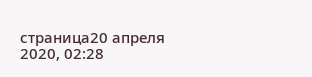страница20 апреля 2020, 02:28